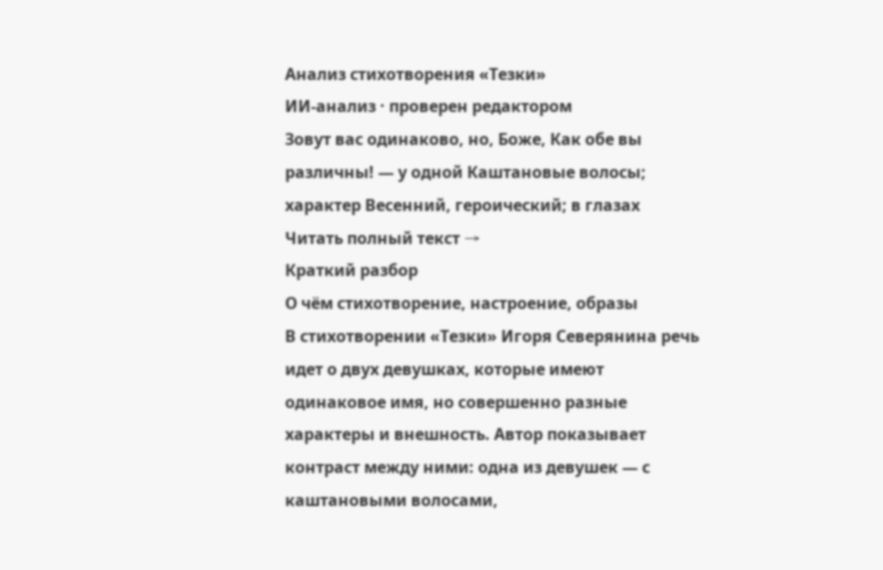Анализ стихотворения «Тезки»
ИИ-анализ · проверен редактором
Зовут вас одинаково, но, Боже, Как обе вы различны! — у одной Каштановые волосы; характер Весенний, героический; в глазах
Читать полный текст →
Краткий разбор
О чём стихотворение, настроение, образы
В стихотворении «Тезки» Игоря Северянина речь идет о двух девушках, которые имеют одинаковое имя, но совершенно разные характеры и внешность. Автор показывает контраст между ними: одна из девушек — с каштановыми волосами,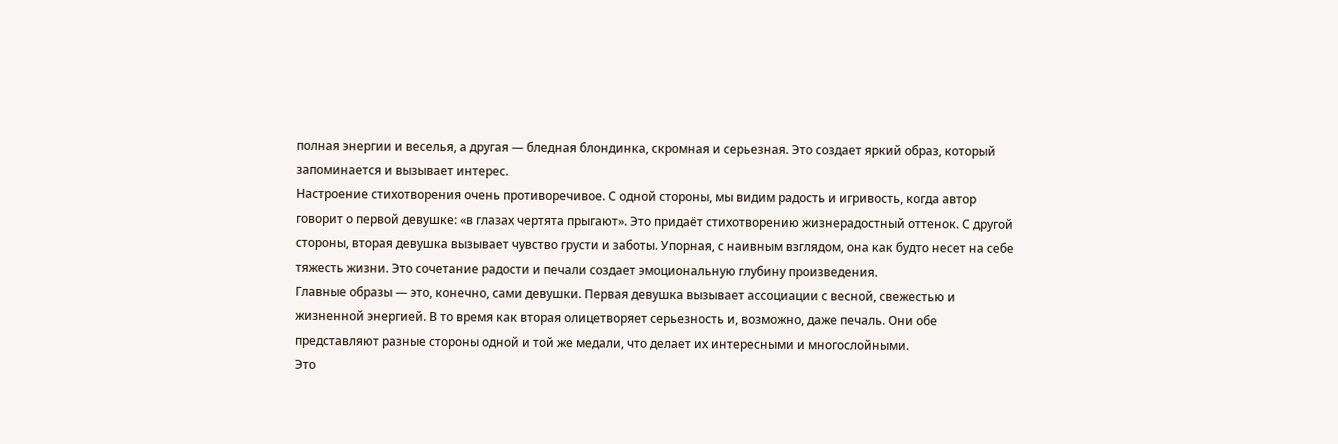полная энергии и веселья, а другая — бледная блондинка, скромная и серьезная. Это создает яркий образ, который запоминается и вызывает интерес.
Настроение стихотворения очень противоречивое. С одной стороны, мы видим радость и игривость, когда автор говорит о первой девушке: «в глазах чертята прыгают». Это придаёт стихотворению жизнерадостный оттенок. С другой стороны, вторая девушка вызывает чувство грусти и заботы. Упорная, с наивным взглядом, она как будто несет на себе тяжесть жизни. Это сочетание радости и печали создает эмоциональную глубину произведения.
Главные образы — это, конечно, сами девушки. Первая девушка вызывает ассоциации с весной, свежестью и жизненной энергией. В то время как вторая олицетворяет серьезность и, возможно, даже печаль. Они обе представляют разные стороны одной и той же медали, что делает их интересными и многослойными.
Это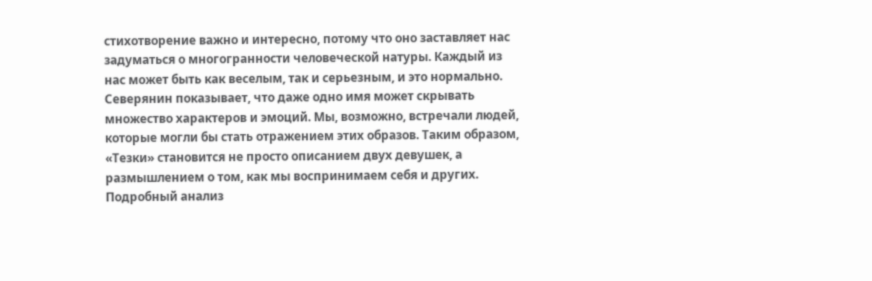стихотворение важно и интересно, потому что оно заставляет нас задуматься о многогранности человеческой натуры. Каждый из нас может быть как веселым, так и серьезным, и это нормально. Северянин показывает, что даже одно имя может скрывать множество характеров и эмоций. Мы, возможно, встречали людей, которые могли бы стать отражением этих образов. Таким образом, «Тезки» становится не просто описанием двух девушек, а размышлением о том, как мы воспринимаем себя и других.
Подробный анализ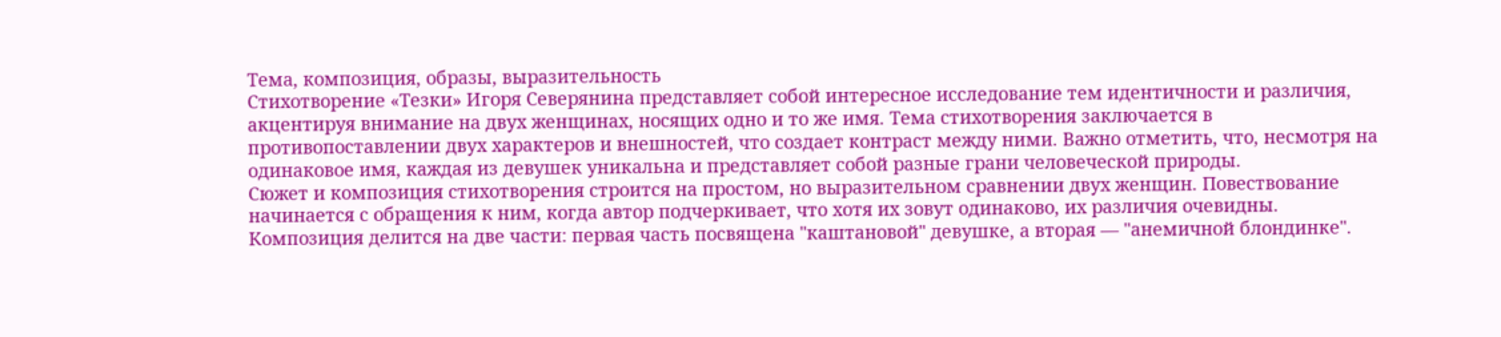Тема, композиция, образы, выразительность
Стихотворение «Тезки» Игоря Северянина представляет собой интересное исследование тем идентичности и различия, акцентируя внимание на двух женщинах, носящих одно и то же имя. Тема стихотворения заключается в противопоставлении двух характеров и внешностей, что создает контраст между ними. Важно отметить, что, несмотря на одинаковое имя, каждая из девушек уникальна и представляет собой разные грани человеческой природы.
Сюжет и композиция стихотворения строится на простом, но выразительном сравнении двух женщин. Повествование начинается с обращения к ним, когда автор подчеркивает, что хотя их зовут одинаково, их различия очевидны. Композиция делится на две части: первая часть посвящена "каштановой" девушке, а вторая — "анемичной блондинке".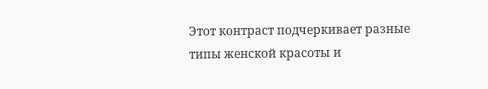Этот контраст подчеркивает разные типы женской красоты и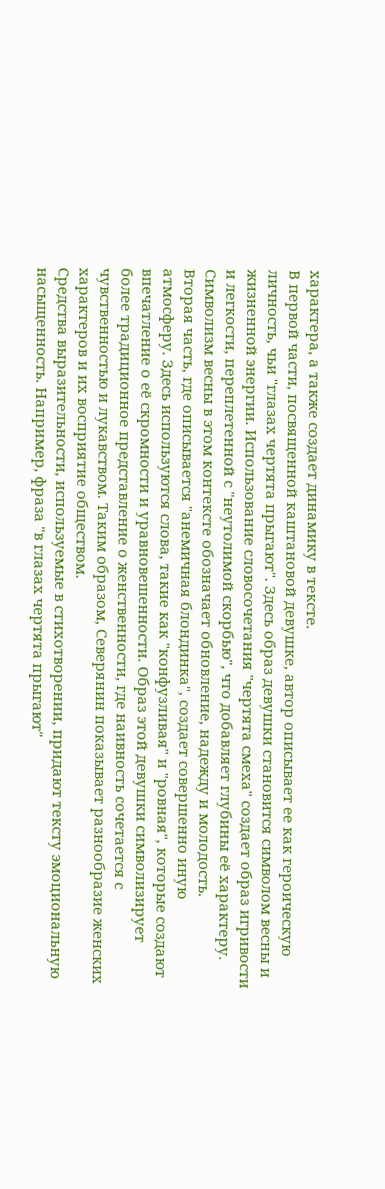характера, а также создает динамику в тексте.
В первой части, посвященной каштановой девушке, автор описывает ее как героическую личность, чьи "глазах чертята прыгают". Здесь образ девушки становится символом весны и жизненной энергии. Использование словосочетания "чертята смеха" создает образ игривости и легкости, переплетенной с "неутолимой скорбью", что добавляет глубины её характеру. Символизм весны в этом контексте обозначает обновление, надежду и молодость.
Вторая часть, где описывается "анемичная блондинка", создает совершенно иную атмосферу. Здесь используются слова, такие как "конфузливая" и "ровная", которые создают впечатление о её скромности и уравновешенности. Образ этой девушки символизирует более традиционное представление о женственности, где наивность сочетается с чувственностью и лукавством. Таким образом, Северянин показывает разнообразие женских характеров и их восприятие обществом.
Средства выразительности, используемые в стихотворении, придают тексту эмоциональную насыщенность. Например, фраза "в глазах чертята прыгают"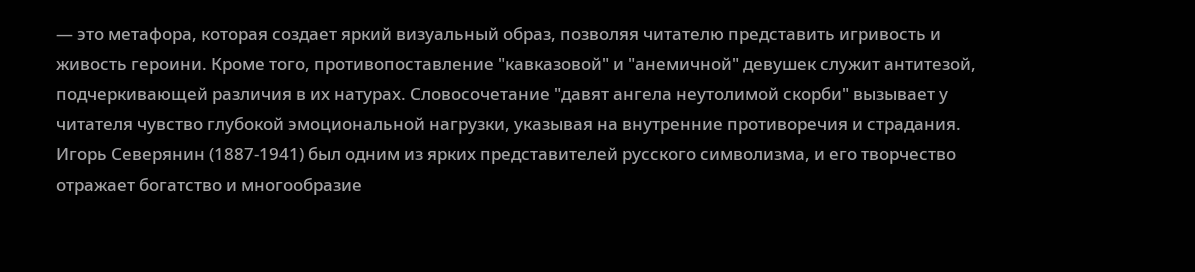— это метафора, которая создает яркий визуальный образ, позволяя читателю представить игривость и живость героини. Кроме того, противопоставление "кавказовой" и "анемичной" девушек служит антитезой, подчеркивающей различия в их натурах. Словосочетание "давят ангела неутолимой скорби" вызывает у читателя чувство глубокой эмоциональной нагрузки, указывая на внутренние противоречия и страдания.
Игорь Северянин (1887-1941) был одним из ярких представителей русского символизма, и его творчество отражает богатство и многообразие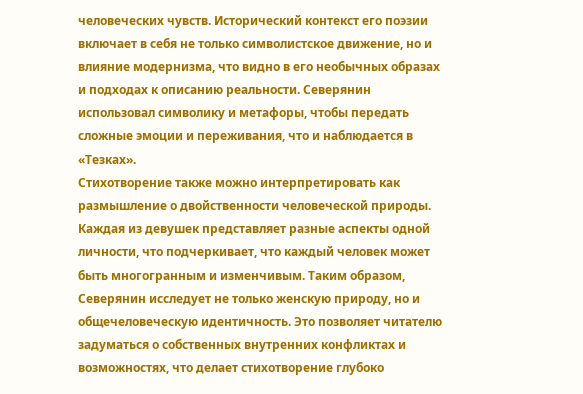человеческих чувств. Исторический контекст его поэзии включает в себя не только символистское движение, но и влияние модернизма, что видно в его необычных образах и подходах к описанию реальности. Северянин использовал символику и метафоры, чтобы передать сложные эмоции и переживания, что и наблюдается в «Тезках».
Стихотворение также можно интерпретировать как размышление о двойственности человеческой природы. Каждая из девушек представляет разные аспекты одной личности, что подчеркивает, что каждый человек может быть многогранным и изменчивым. Таким образом, Северянин исследует не только женскую природу, но и общечеловеческую идентичность. Это позволяет читателю задуматься о собственных внутренних конфликтах и возможностях, что делает стихотворение глубоко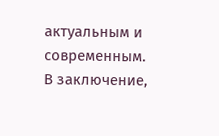актуальным и современным.
В заключение,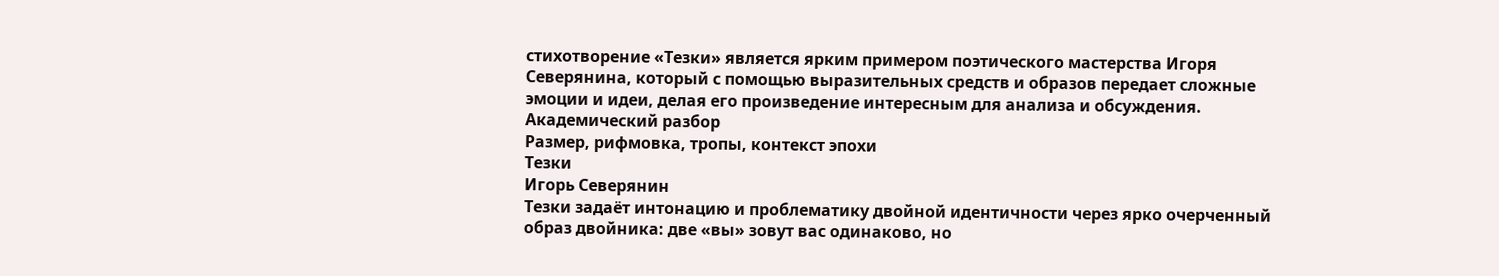стихотворение «Тезки» является ярким примером поэтического мастерства Игоря Северянина, который с помощью выразительных средств и образов передает сложные эмоции и идеи, делая его произведение интересным для анализа и обсуждения.
Академический разбор
Размер, рифмовка, тропы, контекст эпохи
Тезки
Игорь Северянин
Тезки задаёт интонацию и проблематику двойной идентичности через ярко очерченный образ двойника: две «вы» зовут вас одинаково, но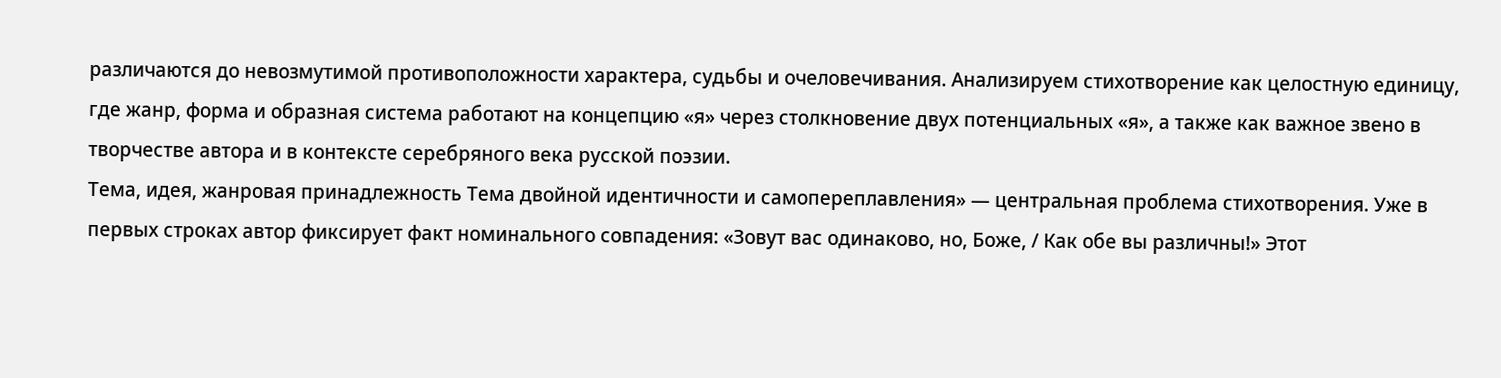различаются до невозмутимой противоположности характера, судьбы и очеловечивания. Анализируем стихотворение как целостную единицу, где жанр, форма и образная система работают на концепцию «я» через столкновение двух потенциальных «я», а также как важное звено в творчестве автора и в контексте серебряного века русской поэзии.
Тема, идея, жанровая принадлежность Тема двойной идентичности и самопереплавления» — центральная проблема стихотворения. Уже в первых строках автор фиксирует факт номинального совпадения: «Зовут вас одинаково, но, Боже, / Как обе вы различны!» Этот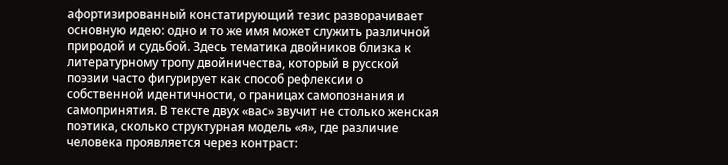афортизированный констатирующий тезис разворачивает основную идею: одно и то же имя может служить различной природой и судьбой. Здесь тематика двойников близка к литературному тропу двойничества, который в русской поэзии часто фигурирует как способ рефлексии о собственной идентичности, о границах самопознания и самопринятия. В тексте двух «вас» звучит не столько женская поэтика, сколько структурная модель «я», где различие человека проявляется через контраст: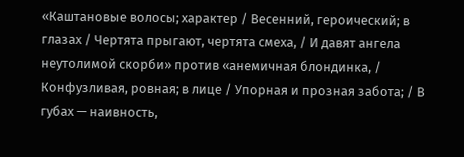«Каштановые волосы; характер / Весенний, героический; в глазах / Чертята прыгают, чертята смеха, / И давят ангела неутолимой скорби» против «анемичная блондинка, / Конфузливая, ровная; в лице / Упорная и прозная забота; / В губах — наивность,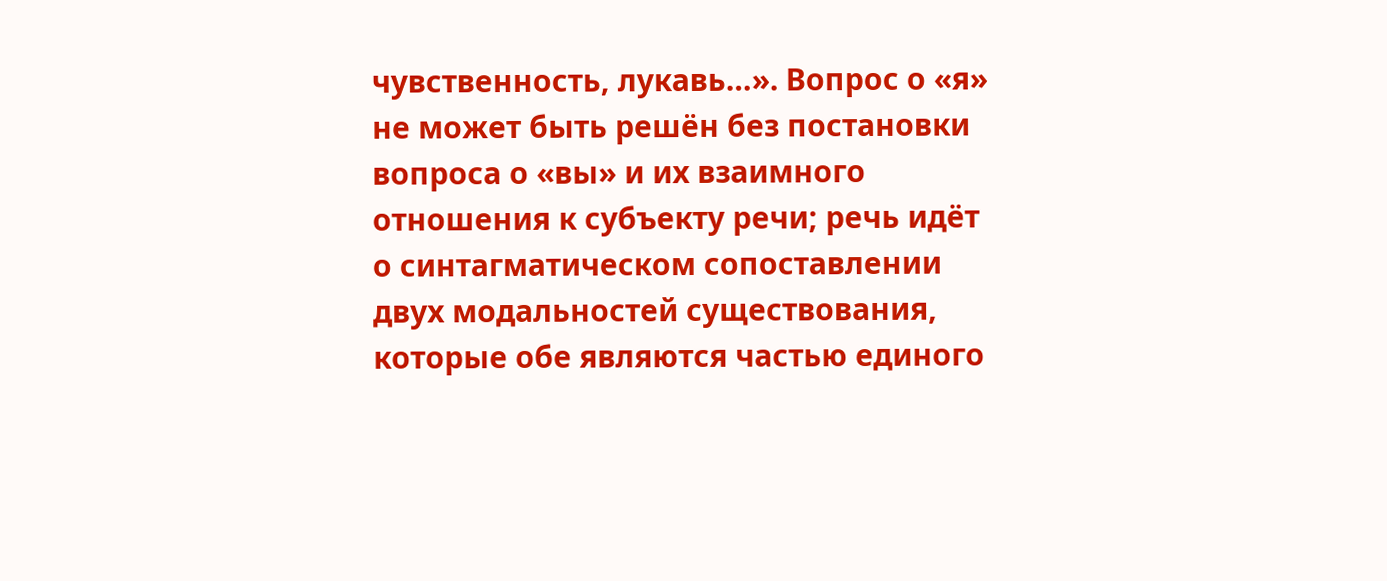чувственность, лукавь…». Вопрос о «я» не может быть решён без постановки вопроса о «вы» и их взаимного отношения к субъекту речи; речь идёт о синтагматическом сопоставлении двух модальностей существования, которые обе являются частью единого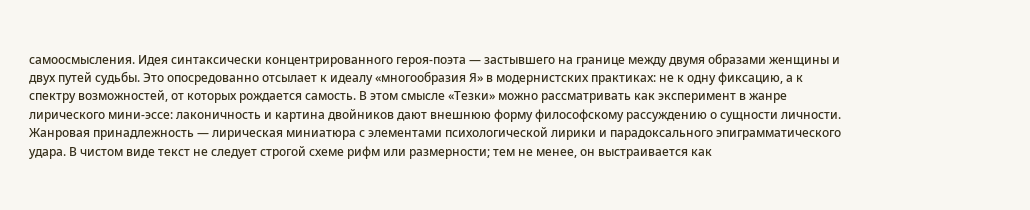самоосмысления. Идея синтаксически концентрированного героя-поэта — застывшего на границе между двумя образами женщины и двух путей судьбы. Это опосредованно отсылает к идеалу «многообразия Я» в модернистских практиках: не к одну фиксацию, а к спектру возможностей, от которых рождается самость. В этом смысле «Тезки» можно рассматривать как эксперимент в жанре лирического мини-эссе: лаконичность и картина двойников дают внешнюю форму философскому рассуждению о сущности личности. Жанровая принадлежность — лирическая миниатюра с элементами психологической лирики и парадоксального эпиграмматического удара. В чистом виде текст не следует строгой схеме рифм или размерности; тем не менее, он выстраивается как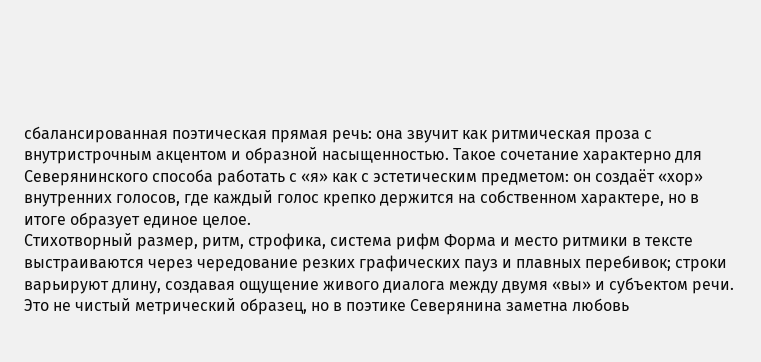сбалансированная поэтическая прямая речь: она звучит как ритмическая проза с внутристрочным акцентом и образной насыщенностью. Такое сочетание характерно для Северянинского способа работать с «я» как с эстетическим предметом: он создаёт «хор» внутренних голосов, где каждый голос крепко держится на собственном характере, но в итоге образует единое целое.
Стихотворный размер, ритм, строфика, система рифм Форма и место ритмики в тексте выстраиваются через чередование резких графических пауз и плавных перебивок; строки варьируют длину, создавая ощущение живого диалога между двумя «вы» и субъектом речи. Это не чистый метрический образец, но в поэтике Северянина заметна любовь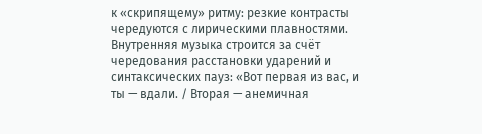к «скрипящему» ритму: резкие контрасты чередуются с лирическими плавностями. Внутренняя музыка строится за счёт чередования расстановки ударений и синтаксических пауз: «Вот первая из вас, и ты — вдали. / Вторая — анемичная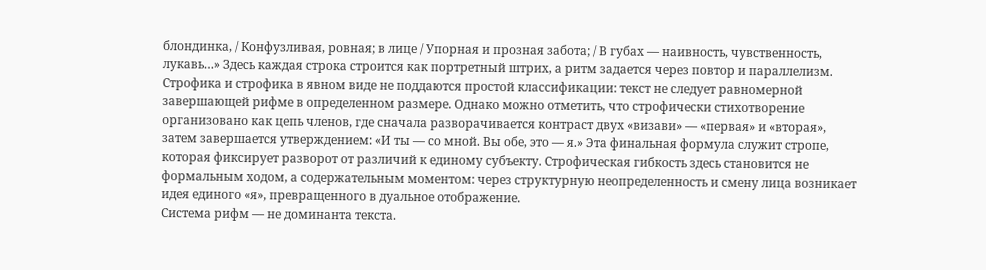блондинка, / Конфузливая, ровная; в лице / Упорная и прозная забота; / В губах — наивность, чувственность, лукавь…» Здесь каждая строка строится как портретный штрих, а ритм задается через повтор и параллелизм.
Строфика и строфика в явном виде не поддаются простой классификации: текст не следует равномерной завершающей рифме в определенном размере. Однако можно отметить, что строфически стихотворение организовано как цепь членов, где сначала разворачивается контраст двух «визави» — «первая» и «вторая», затем завершается утверждением: «И ты — со мной. Вы обе, это — я.» Эта финальная формула служит стропе, которая фиксирует разворот от различий к единому субъекту. Строфическая гибкость здесь становится не формальным ходом, а содержательным моментом: через структурную неопределенность и смену лица возникает идея единого «я», превращенного в дуальное отображение.
Система рифм — не доминанта текста.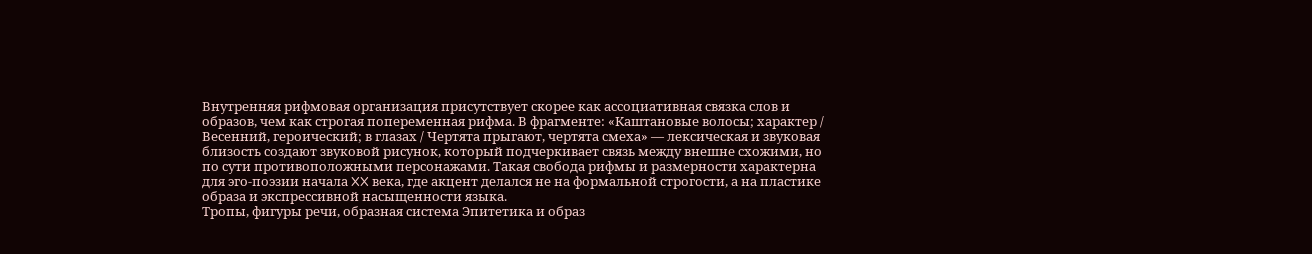Внутренняя рифмовая организация присутствует скорее как ассоциативная связка слов и образов, чем как строгая попеременная рифма. В фрагменте: «Каштановые волосы; характер / Весенний, героический; в глазах / Чертята прыгают, чертята смеха» — лексическая и звуковая близость создают звуковой рисунок, который подчеркивает связь между внешне схожими, но по сути противоположными персонажами. Такая свобода рифмы и размерности характерна для эго-поэзии начала XX века, где акцент делался не на формальной строгости, а на пластике образа и экспрессивной насыщенности языка.
Тропы, фигуры речи, образная система Эпитетика и образ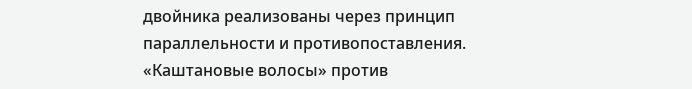двойника реализованы через принцип параллельности и противопоставления. «Каштановые волосы» против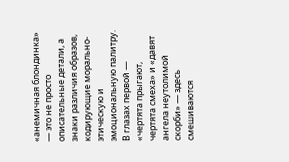«анемичная блондинка» — это не просто описательные детали, а знаки различия образов, кодирующие морально-этическую и эмоциональную палитру. В глазах первой — «чертята прыгают, чертята смеха» и «давят ангела неутолимой скорби» — здесь смешиваются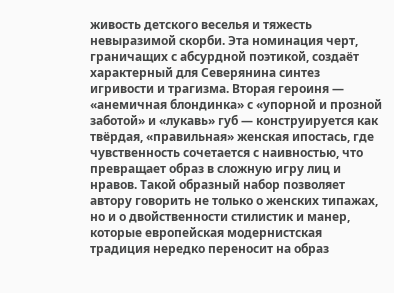живость детского веселья и тяжесть невыразимой скорби. Эта номинация черт, граничащих с абсурдной поэтикой, создаёт характерный для Северянина синтез игривости и трагизма. Вторая героиня — «анемичная блондинка» с «упорной и прозной заботой» и «лукавь» губ — конструируется как твёрдая, «правильная» женская ипостась, где чувственность сочетается с наивностью, что превращает образ в сложную игру лиц и нравов. Такой образный набор позволяет автору говорить не только о женских типажах, но и о двойственности стилистик и манер, которые европейская модернистская традиция нередко переносит на образ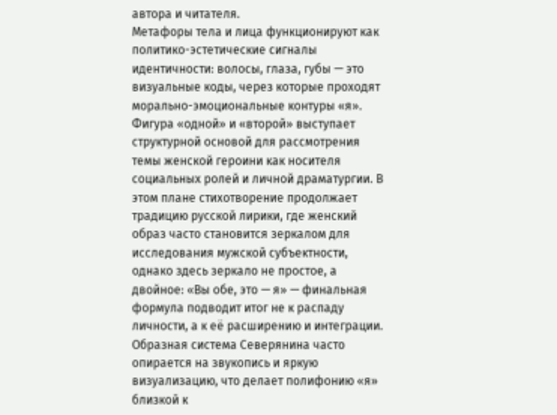автора и читателя.
Метафоры тела и лица функционируют как политико-эстетические сигналы идентичности: волосы, глаза, губы — это визуальные коды, через которые проходят морально-эмоциональные контуры «я». Фигура «одной» и «второй» выступает структурной основой для рассмотрения темы женской героини как носителя социальных ролей и личной драматургии. В этом плане стихотворение продолжает традицию русской лирики, где женский образ часто становится зеркалом для исследования мужской субъектности, однако здесь зеркало не простое, а двойное: «Вы обе, это — я» — финальная формула подводит итог не к распаду личности, а к её расширению и интеграции.
Образная система Северянина часто опирается на звукопись и яркую визуализацию, что делает полифонию «я» близкой к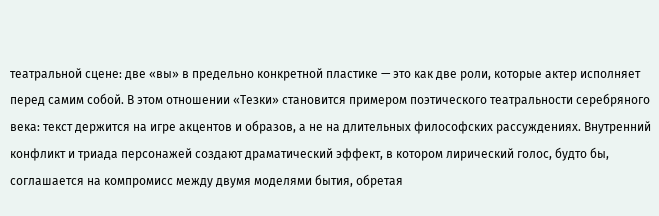театральной сцене: две «вы» в предельно конкретной пластике — это как две роли, которые актер исполняет перед самим собой. В этом отношении «Тезки» становится примером поэтического театральности серебряного века: текст держится на игре акцентов и образов, а не на длительных философских рассуждениях. Внутренний конфликт и триада персонажей создают драматический эффект, в котором лирический голос, будто бы, соглашается на компромисс между двумя моделями бытия, обретая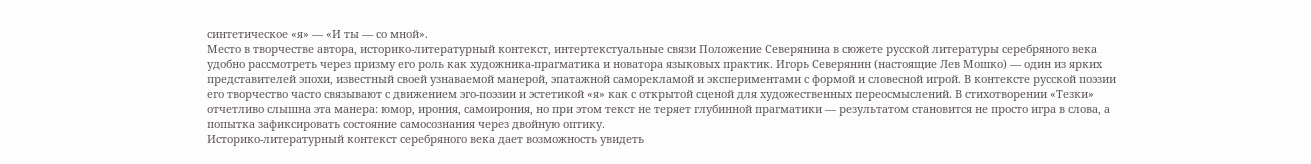синтетическое «я» — «И ты — со мной».
Место в творчестве автора, историко-литературный контекст, интертекстуальные связи Положение Северянина в сюжете русской литературы серебряного века удобно рассмотреть через призму его роль как художника-прагматика и новатора языковых практик. Игорь Северянин (настоящие Лев Мошко) — один из ярких представителей эпохи, известный своей узнаваемой манерой, эпатажной саморекламой и экспериментами с формой и словесной игрой. В контексте русской поэзии его творчество часто связывают с движением эго-поэзии и эстетикой «я» как с открытой сценой для художественных переосмыслений. В стихотворении «Тезки» отчетливо слышна эта манера: юмор, ирония, самоирония, но при этом текст не теряет глубинной прагматики — результатом становится не просто игра в слова, а попытка зафиксировать состояние самосознания через двойную оптику.
Историко-литературный контекст серебряного века дает возможность увидеть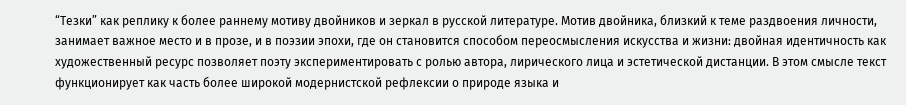“Тезки” как реплику к более раннему мотиву двойников и зеркал в русской литературе. Мотив двойника, близкий к теме раздвоения личности, занимает важное место и в прозе, и в поэзии эпохи, где он становится способом переосмысления искусства и жизни: двойная идентичность как художественный ресурс позволяет поэту экспериментировать с ролью автора, лирического лица и эстетической дистанции. В этом смысле текст функционирует как часть более широкой модернистской рефлексии о природе языка и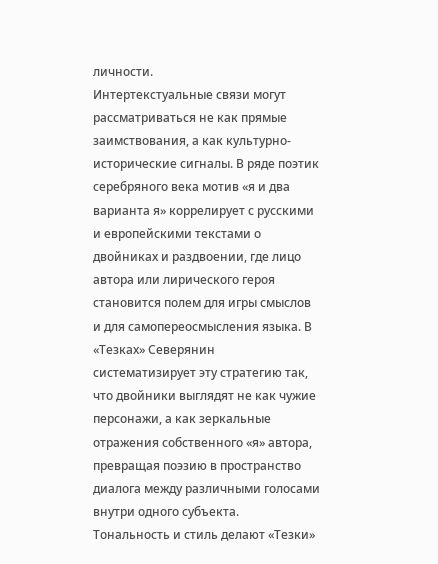личности.
Интертекстуальные связи могут рассматриваться не как прямые заимствования, а как культурно-исторические сигналы. В ряде поэтик серебряного века мотив «я и два варианта я» коррелирует с русскими и европейскими текстами о двойниках и раздвоении, где лицо автора или лирического героя становится полем для игры смыслов и для самопереосмысления языка. В «Тезках» Северянин систематизирует эту стратегию так, что двойники выглядят не как чужие персонажи, а как зеркальные отражения собственного «я» автора, превращая поэзию в пространство диалога между различными голосами внутри одного субъекта.
Тональность и стиль делают «Тезки»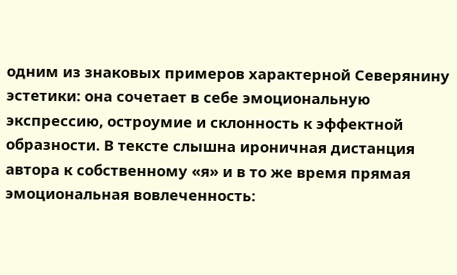одним из знаковых примеров характерной Северянину эстетики: она сочетает в себе эмоциональную экспрессию, остроумие и склонность к эффектной образности. В тексте слышна ироничная дистанция автора к собственному «я» и в то же время прямая эмоциональная вовлеченность: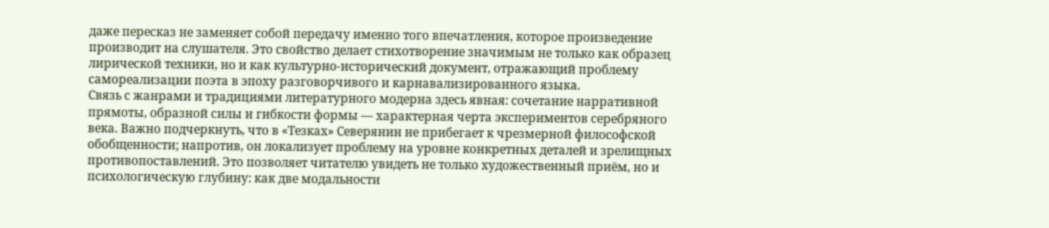даже пересказ не заменяет собой передачу именно того впечатления, которое произведение производит на слушателя. Это свойство делает стихотворение значимым не только как образец лирической техники, но и как культурно-исторический документ, отражающий проблему самореализации поэта в эпоху разговорчивого и карнавализированного языкa.
Связь с жанрами и традициями литературного модерна здесь явная: сочетание нарративной прямоты, образной силы и гибкости формы — характерная черта экспериментов серебряного века. Важно подчеркнуть, что в «Тезках» Северянин не прибегает к чрезмерной философской обобщенности; напротив, он локализует проблему на уровне конкретных деталей и зрелищных противопоставлений. Это позволяет читателю увидеть не только художественный приём, но и психологическую глубину: как две модальности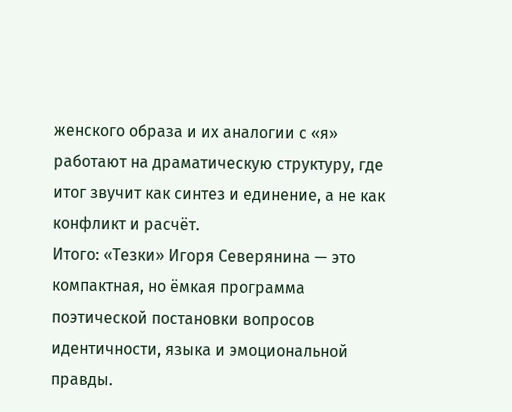женского образа и их аналогии с «я» работают на драматическую структуру, где итог звучит как синтез и единение, а не как конфликт и расчёт.
Итого: «Тезки» Игоря Северянина — это компактная, но ёмкая программа поэтической постановки вопросов идентичности, языка и эмоциональной правды.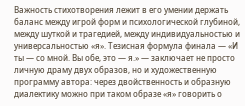Важность стихотворения лежит в его умении держать баланс между игрой форм и психологической глубиной, между шуткой и трагедией, между индивидуальностью и универсальностью «я». Тезисная формула финала — «И ты — со мной. Вы обе, это — я.» — заключает не просто личную драму двух образов, но и художественную программу автора: через двойственность и образную диалектику можно при таком образе «я» говорить о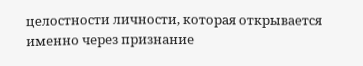целостности личности, которая открывается именно через признание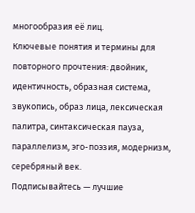многообразия её лиц.
Ключевые понятия и термины для повторного прочтения: двойник, идентичность, образная система, звукопись, образ лица, лексическая палитра, синтаксическая пауза, параллелизм, эго-поэзия, модернизм, серебряный век.
Подписывайтесь — лучшие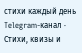стихи каждый день
Telegram-канал · Стихи, квизы и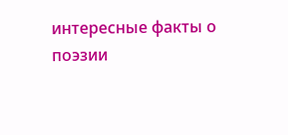интересные факты о поэзии